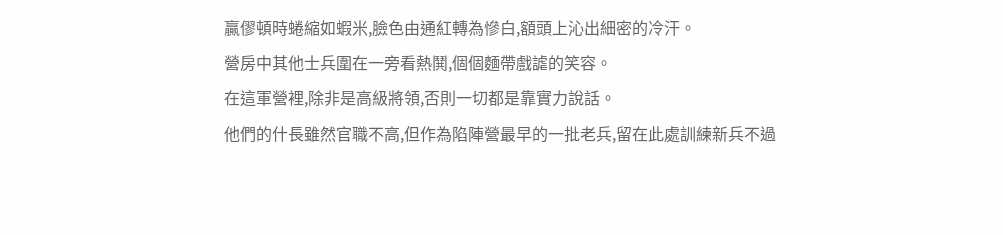贏僇頓時蜷縮如蝦米,臉色由通紅轉為慘白,額頭上沁出細密的冷汗。
營房中其他士兵圍在一旁看熱鬨,個個麵帶戲謔的笑容。
在這軍營裡,除非是高級將領,否則一切都是靠實力說話。
他們的什長雖然官職不高,但作為陷陣營最早的一批老兵,留在此處訓練新兵不過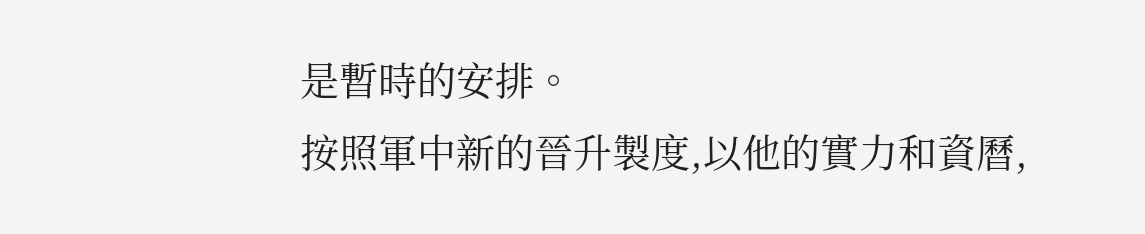是暫時的安排。
按照軍中新的晉升製度,以他的實力和資曆,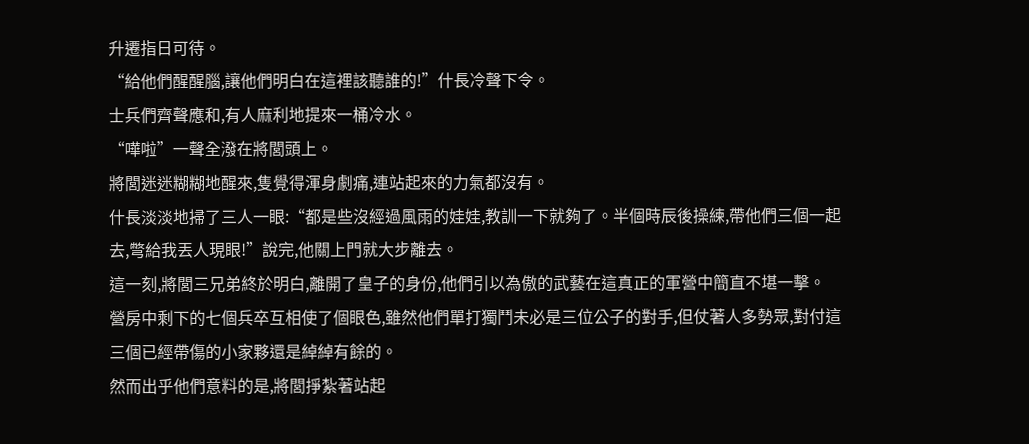升遷指日可待。
“給他們醒醒腦,讓他們明白在這裡該聽誰的!”什長冷聲下令。
士兵們齊聲應和,有人麻利地提來一桶冷水。
“嘩啦”一聲全潑在將閭頭上。
將閭迷迷糊糊地醒來,隻覺得渾身劇痛,連站起來的力氣都沒有。
什長淡淡地掃了三人一眼:“都是些沒經過風雨的娃娃,教訓一下就夠了。半個時辰後操練,帶他們三個一起去,彆給我丟人現眼!”說完,他關上門就大步離去。
這一刻,將閭三兄弟終於明白,離開了皇子的身份,他們引以為傲的武藝在這真正的軍營中簡直不堪一擊。
營房中剩下的七個兵卒互相使了個眼色,雖然他們單打獨鬥未必是三位公子的對手,但仗著人多勢眾,對付這三個已經帶傷的小家夥還是綽綽有餘的。
然而出乎他們意料的是,將閭掙紮著站起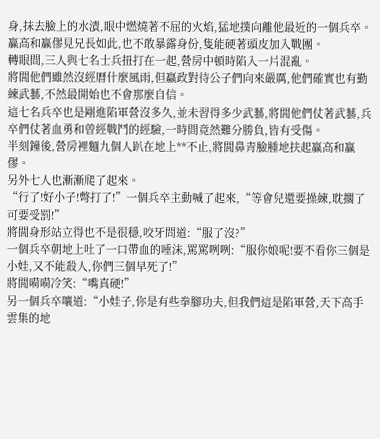身,抹去臉上的水漬,眼中燃燒著不屈的火焰,猛地撲向離他最近的一個兵卒。
贏高和贏僇見兄長如此,也不敢暴露身份,隻能硬著頭皮加入戰團。
轉眼間,三人與七名士兵扭打在一起,營房中頓時陷入一片混亂。
將閭他們雖然沒經曆什麼風雨,但嬴政對待公子們向來嚴厲,他們確實也有勤練武藝,不然最開始也不會那麼自信。
這七名兵卒也是剛進陷軍營沒多久,並未習得多少武藝,將閭他們仗著武藝,兵卒們仗著血勇和曾經戰鬥的經驗,一時間竟然難分勝負,皆有受傷。
半刻鐘後,營房裡麵九個人趴在地上**不止,將閭鼻青臉腫地扶起贏高和贏僇。
另外七人也漸漸爬了起來。
“行了!好小子!彆打了!”一個兵卒主動喊了起來,“等會兒還要操練,耽擱了可要受罰!”
將閭身形站立得也不是很穩,咬牙問道:“服了沒?”
一個兵卒朝地上吐了一口帶血的唾沫,罵罵咧咧:“服你娘呢!要不看你三個是小娃,又不能殺人,你們三個早死了!”
將閭嗬嗬冷笑:“嘴真硬!”
另一個兵卒嚷道:“小娃子,你是有些拳腳功夫,但我們這是陷軍營,天下高手雲集的地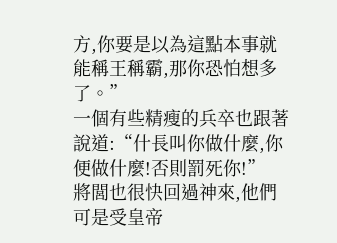方,你要是以為這點本事就能稱王稱霸,那你恐怕想多了。”
一個有些精瘦的兵卒也跟著說道:“什長叫你做什麼,你便做什麼!否則罰死你!”
將閭也很快回過神來,他們可是受皇帝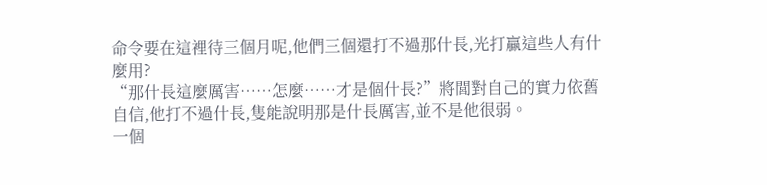命令要在這裡待三個月呢,他們三個還打不過那什長,光打贏這些人有什麼用?
“那什長這麼厲害……怎麼……才是個什長?”將閭對自己的實力依舊自信,他打不過什長,隻能說明那是什長厲害,並不是他很弱。
一個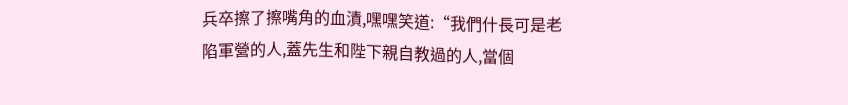兵卒擦了擦嘴角的血漬,嘿嘿笑道:“我們什長可是老陷軍營的人,蓋先生和陛下親自教過的人,當個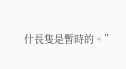什長隻是暫時的。”